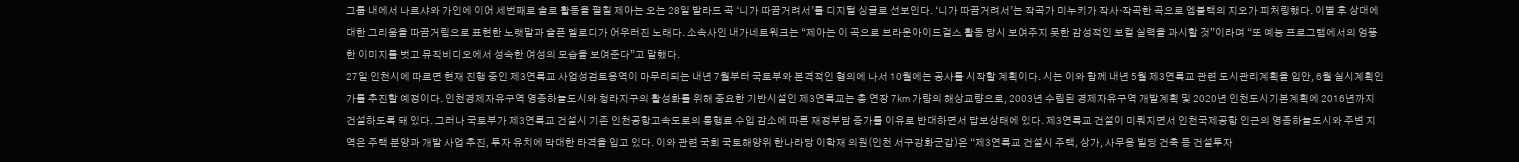그룹 내에서 나르샤와 가인에 이어 세번째로 솔로 활동을 펼칠 제아는 오는 28일 발라드 곡 ‘니가 따끔거려서’를 디지털 싱글로 선보인다. ‘니가 따끔거려서’는 작곡가 미누키가 작사·작곡한 곡으로 엠블랙의 지오가 피처링했다. 이별 후 상대에 대한 그리움을 따끔거림으로 표현한 노랫말과 슬픈 멜로디가 어우러진 노래다. 소속사인 내가네트워크는 “제아는 이 곡으로 브라운아이드걸스 활동 당시 보여주지 못한 감성적인 보컬 실력을 과시할 것”이라며 “또 예능 프로그램에서의 엉뚱한 이미지를 벗고 뮤직비디오에서 성숙한 여성의 모습을 보여준다”고 말했다.
27일 인천시에 따르면 현재 진행 중인 제3연륙교 사업성검토용역이 마무리되는 내년 7월부터 국토부와 본격적인 협의에 나서 10월에는 공사를 시작할 계획이다. 시는 이와 함께 내년 5월 제3연륙교 관련 도시관리계획을 입안, 6월 실시계획인가를 추진할 예정이다. 인천경제자유구역 영종하늘도시와 청라지구의 활성화를 위해 중요한 기반시설인 제3연륙교는 총 연장 7㎞ 가량의 해상교량으로, 2003년 수립된 경제자유구역 개발계획 및 2020년 인천도시기본계획에 2016년까지 건설하도록 돼 있다. 그러나 국토부가 제3연륙교 건설시 기존 인천공항고속도로의 통행료 수입 감소에 따른 재정부담 증가를 이유로 반대하면서 답보상태에 있다. 제3연륙교 건설이 미뤄지면서 인천국제공항 인근의 영종하늘도시와 주변 지역은 주택 분양과 개발 사업 추진, 투자 유치에 막대한 타격을 입고 있다. 이와 관련 국회 국토해양위 한나라당 이학재 의원(인천 서구강화군갑)은 “제3연륙교 건설시 주택, 상가, 사무용 빌딩 건축 등 건설투자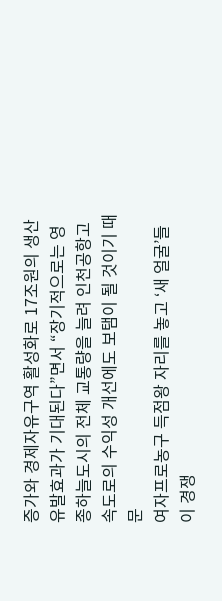증가와 경제자유구역 활성화로 17조원의 생산유발효과가 기대된다”면서 “장기적으로는 영종하늘도시의 전체 교통량을 늘려 인천공항고속도로의 수익성 개선에도 보탬이 될 것이기 때문
여자프로농구 득점왕 자리를 놓고 ‘새 얼굴’들이 경쟁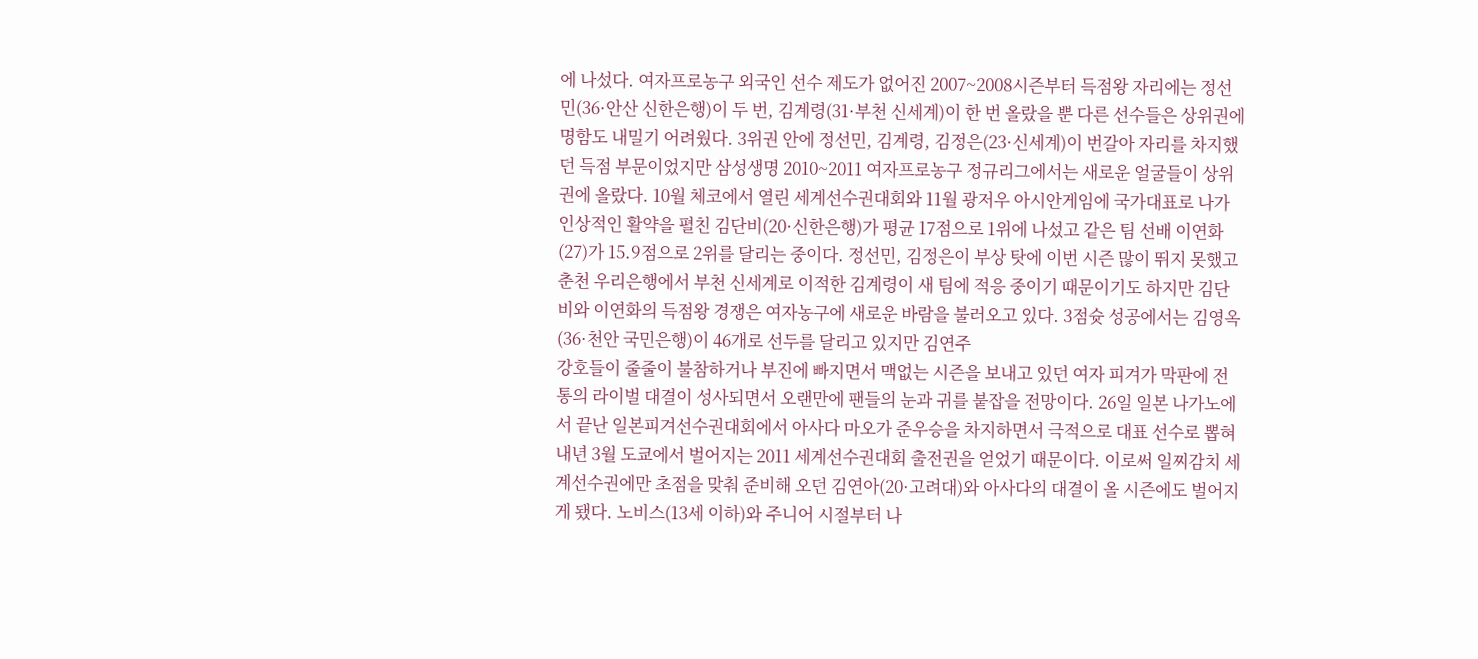에 나섰다. 여자프로농구 외국인 선수 제도가 없어진 2007~2008시즌부터 득점왕 자리에는 정선민(36·안산 신한은행)이 두 번, 김계령(31·부천 신세계)이 한 번 올랐을 뿐 다른 선수들은 상위권에 명함도 내밀기 어려웠다. 3위권 안에 정선민, 김계령, 김정은(23·신세계)이 번갈아 자리를 차지했던 득점 부문이었지만 삼성생명 2010~2011 여자프로농구 정규리그에서는 새로운 얼굴들이 상위권에 올랐다. 10월 체코에서 열린 세계선수권대회와 11월 광저우 아시안게임에 국가대표로 나가 인상적인 활약을 펼친 김단비(20·신한은행)가 평균 17점으로 1위에 나섰고 같은 팀 선배 이연화(27)가 15.9점으로 2위를 달리는 중이다. 정선민, 김정은이 부상 탓에 이번 시즌 많이 뛰지 못했고 춘천 우리은행에서 부천 신세계로 이적한 김계령이 새 팀에 적응 중이기 때문이기도 하지만 김단비와 이연화의 득점왕 경쟁은 여자농구에 새로운 바람을 불러오고 있다. 3점슛 성공에서는 김영옥(36·천안 국민은행)이 46개로 선두를 달리고 있지만 김연주
강호들이 줄줄이 불참하거나 부진에 빠지면서 맥없는 시즌을 보내고 있던 여자 피겨가 막판에 전통의 라이벌 대결이 성사되면서 오랜만에 팬들의 눈과 귀를 붙잡을 전망이다. 26일 일본 나가노에서 끝난 일본피겨선수권대회에서 아사다 마오가 준우승을 차지하면서 극적으로 대표 선수로 뽑혀 내년 3월 도쿄에서 벌어지는 2011 세계선수권대회 출전권을 얻었기 때문이다. 이로써 일찌감치 세계선수권에만 초점을 맞춰 준비해 오던 김연아(20·고려대)와 아사다의 대결이 올 시즌에도 벌어지게 됐다. 노비스(13세 이하)와 주니어 시절부터 나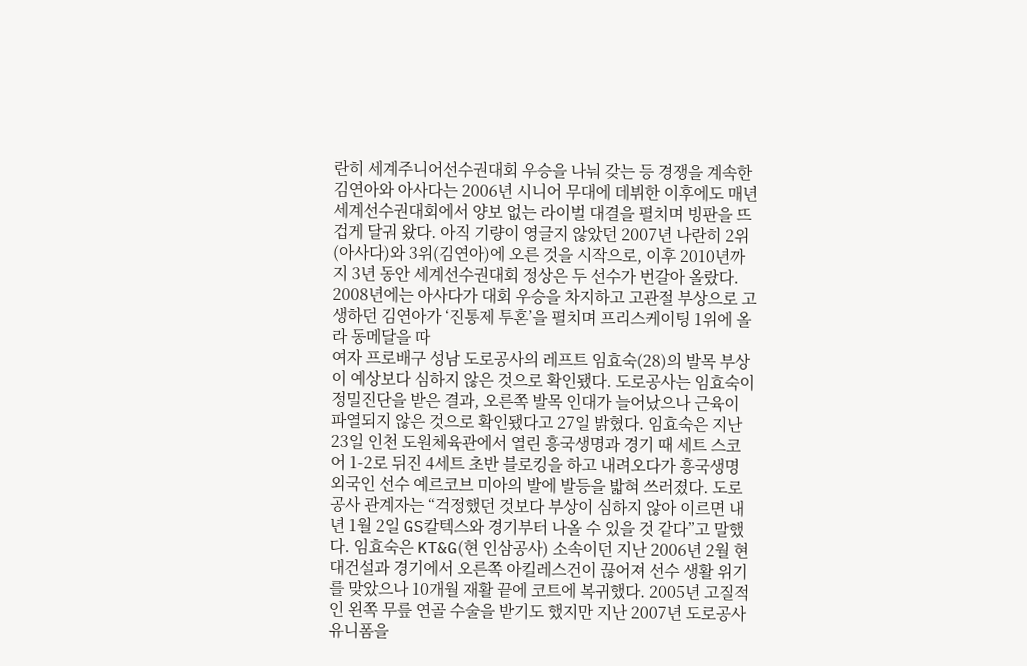란히 세계주니어선수권대회 우승을 나눠 갖는 등 경쟁을 계속한 김연아와 아사다는 2006년 시니어 무대에 데뷔한 이후에도 매년 세계선수권대회에서 양보 없는 라이벌 대결을 펼치며 빙판을 뜨겁게 달궈 왔다. 아직 기량이 영글지 않았던 2007년 나란히 2위(아사다)와 3위(김연아)에 오른 것을 시작으로, 이후 2010년까지 3년 동안 세계선수권대회 정상은 두 선수가 번갈아 올랐다. 2008년에는 아사다가 대회 우승을 차지하고 고관절 부상으로 고생하던 김연아가 ‘진통제 투혼’을 펼치며 프리스케이팅 1위에 올라 동메달을 따
여자 프로배구 성남 도로공사의 레프트 임효숙(28)의 발목 부상이 예상보다 심하지 않은 것으로 확인됐다. 도로공사는 임효숙이 정밀진단을 받은 결과, 오른쪽 발목 인대가 늘어났으나 근육이 파열되지 않은 것으로 확인됐다고 27일 밝혔다. 임효숙은 지난 23일 인천 도원체육관에서 열린 흥국생명과 경기 때 세트 스코어 1-2로 뒤진 4세트 초반 블로킹을 하고 내려오다가 흥국생명 외국인 선수 예르코브 미아의 발에 발등을 밟혀 쓰러졌다. 도로공사 관계자는 “걱정했던 것보다 부상이 심하지 않아 이르면 내년 1월 2일 GS칼텍스와 경기부터 나올 수 있을 것 같다”고 말했다. 임효숙은 KT&G(현 인삼공사) 소속이던 지난 2006년 2월 현대건설과 경기에서 오른쪽 아킬레스건이 끊어져 선수 생활 위기를 맞았으나 10개월 재활 끝에 코트에 복귀했다. 2005년 고질적인 왼쪽 무릎 연골 수술을 받기도 했지만 지난 2007년 도로공사 유니폼을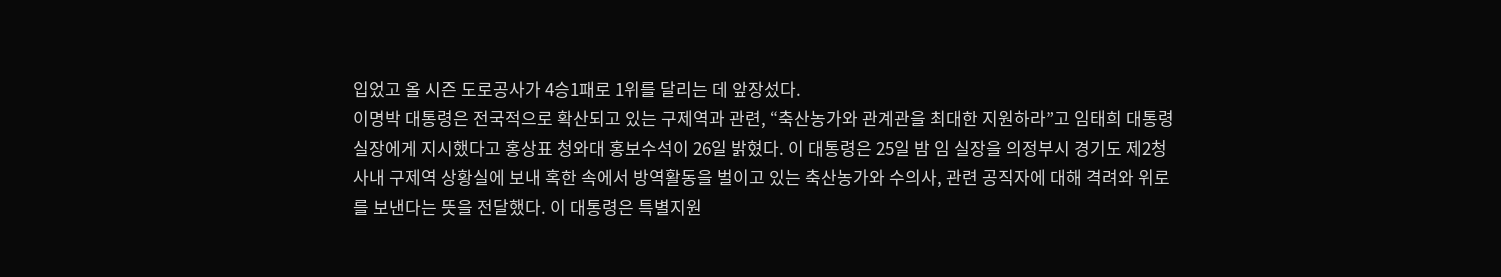입었고 올 시즌 도로공사가 4승1패로 1위를 달리는 데 앞장섰다.
이명박 대통령은 전국적으로 확산되고 있는 구제역과 관련, “축산농가와 관계관을 최대한 지원하라”고 임태희 대통령실장에게 지시했다고 홍상표 청와대 홍보수석이 26일 밝혔다. 이 대통령은 25일 밤 임 실장을 의정부시 경기도 제2청사내 구제역 상황실에 보내 혹한 속에서 방역활동을 벌이고 있는 축산농가와 수의사, 관련 공직자에 대해 격려와 위로를 보낸다는 뜻을 전달했다. 이 대통령은 특별지원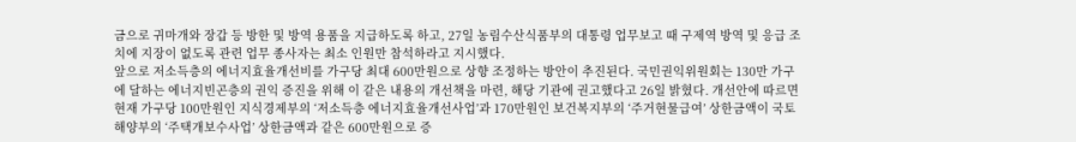금으로 귀마개와 장갑 등 방한 및 방역 용품을 지급하도록 하고, 27일 농림수산식품부의 대통령 업무보고 때 구제역 방역 및 응급 조치에 지장이 없도록 관련 업무 종사자는 최소 인원만 참석하라고 지시했다.
앞으로 저소득층의 에너지효율개선비를 가구당 최대 600만원으로 상향 조정하는 방안이 추진된다. 국민권익위원회는 130만 가구에 달하는 에너지빈곤층의 권익 증진을 위해 이 같은 내용의 개선책을 마련, 해당 기관에 권고했다고 26일 밝혔다. 개선안에 따르면 현재 가구당 100만원인 지식경제부의 ‘저소득층 에너지효율개선사업’과 170만원인 보건복지부의 ‘주거현물급여’ 상한금액이 국토해양부의 ‘주택개보수사업’ 상한금액과 같은 600만원으로 증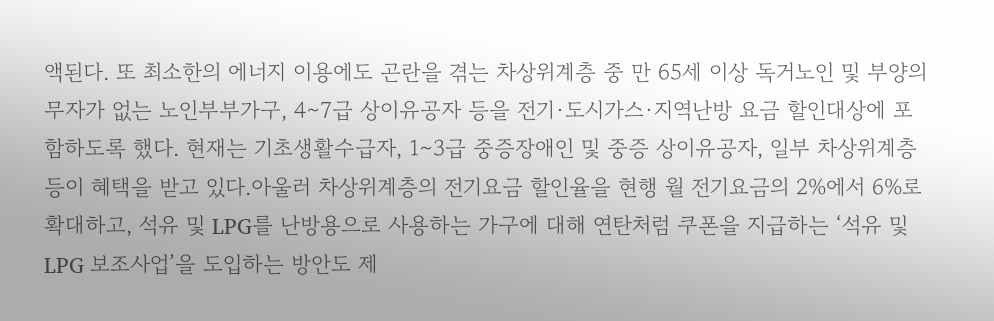액된다. 또 최소한의 에너지 이용에도 곤란을 겪는 차상위계층 중 만 65세 이상 독거노인 및 부양의무자가 없는 노인부부가구, 4∼7급 상이유공자 등을 전기·도시가스·지역난방 요금 할인대상에 포함하도록 했다. 현재는 기초생활수급자, 1∼3급 중증장애인 및 중증 상이유공자, 일부 차상위계층 등이 혜택을 받고 있다.아울러 차상위계층의 전기요금 할인율을 현행 월 전기요금의 2%에서 6%로 확대하고, 석유 및 LPG를 난방용으로 사용하는 가구에 대해 연탄처럼 쿠폰을 지급하는 ‘석유 및 LPG 보조사업’을 도입하는 방안도 제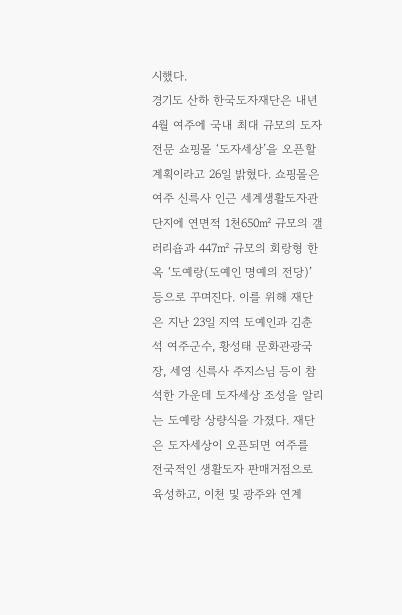시했다.
경기도 산하 한국도자재단은 내년 4월 여주에 국내 최대 규모의 도자전문 쇼핑몰 ‘도자세상’을 오픈할 계획이라고 26일 밝혔다. 쇼핑몰은 여주 신륵사 인근 세계생활도자관 단지에 연면적 1천650㎡ 규모의 갤러리숍과 447㎡ 규모의 회랑형 한옥 ‘도예랑(도예인 명예의 전당)’ 등으로 꾸며진다. 이를 위해 재단은 지난 23일 지역 도예인과 김춘석 여주군수, 황성태 문화관광국장, 세영 신륵사 주지스님 등이 참석한 가운데 도자세상 조성을 알리는 도예랑 상량식을 가졌다. 재단은 도자세상이 오픈되면 여주를 전국적인 생활도자 판매거점으로 육성하고, 이천 및 광주와 연계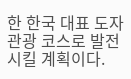한 한국 대표 도자관광 코스로 발전시킬 계획이다.